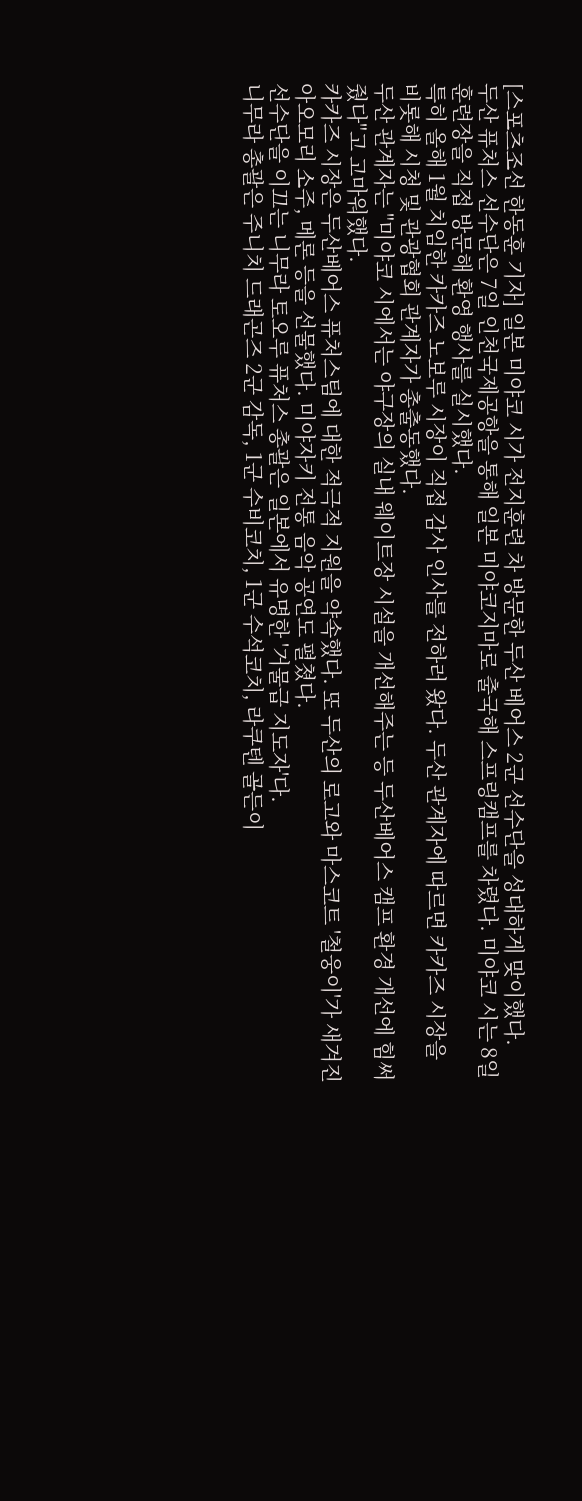[스포츠조선 한동훈 기자] 일본 미야코 시가 전지훈련 차 방문한 두산 베어스 2군 선수단을 성대하게 맞이했다.
두산 퓨처스 선수단은 7일 인천국제공항을 통해 일본 미야코지마로 출국해 스프링캠프를 차렸다. 미야코 시는 8일 훈련장을 직접 방문해 환영 행사를 실시했다.
특히 올해 1월 치임한 카카즈 노보루 시장이 직접 감사 인사를 전하러 왔다. 두산 관계자에 따르면 카카즈 시장을 비롯해 시청 및 관광협회 관계자가 총출동했다.
두산 관계자는 "미야코 시에서는 야구장의 실내 웨이트장 시설을 개선해주는 등 두산베어스 캠프 환경 개선에 힘써줬다"고 고마워했다.
카카즈 시장은 두산베어스 퓨처스팀에 대한 적극적 지원을 약속했다. 또 두산의 로고와 마스코트 '철웅이'가 새겨진 아오모리 소주, 메론 등을 선물했다. 미야자키 전통 음악 공연도 펼쳤다.
선수단을 이끄는 니무라 토오루 퓨처스 총괄은 일본에서 유명한 '거물급 지도자'다.
니무라 총괄은 주니치 드래곤즈 2군 감독, 1군 수비코치, 1군 수석코치, 라쿠텐 골든이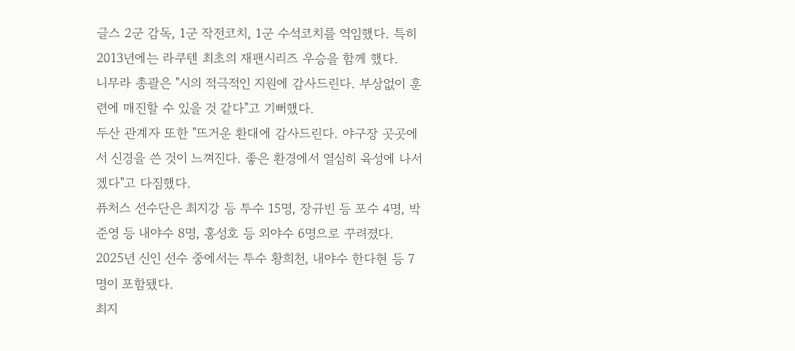글스 2군 감독, 1군 작전코치, 1군 수석코치를 역임했다. 특히 2013년에는 라쿠텐 최초의 재팬시리즈 우승을 함께 했다.
니무라 총괄은 "시의 적극적인 지원에 감사드린다. 부상없이 훈련에 매진할 수 있을 것 같다"고 기뻐했다.
두산 관계자 또한 "뜨거운 환대에 감사드린다. 야구장 곳곳에서 신경을 쓴 것이 느껴진다. 좋은 환경에서 열심히 육성에 나서겠다"고 다짐했다.
퓨처스 선수단은 최지강 등 투수 15명, 장규빈 등 포수 4명, 박준영 등 내야수 8명, 홍성호 등 외야수 6명으로 꾸려졌다. 2025년 신인 선수 중에서는 투수 황희천, 내야수 한다현 등 7명이 포함됐다.
최지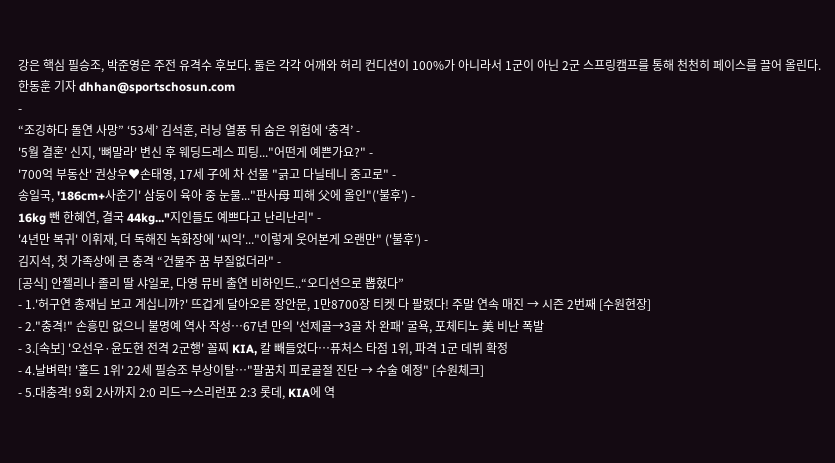강은 핵심 필승조, 박준영은 주전 유격수 후보다. 둘은 각각 어깨와 허리 컨디션이 100%가 아니라서 1군이 아닌 2군 스프링캠프를 통해 천천히 페이스를 끌어 올린다.
한동훈 기자 dhhan@sportschosun.com
-
“조깅하다 돌연 사망” ‘53세’ 김석훈, 러닝 열풍 뒤 숨은 위험에 ‘충격’ -
'5월 결혼' 신지, '뼈말라' 변신 후 웨딩드레스 피팅..."어떤게 예쁜가요?" -
'700억 부동산' 권상우♥손태영, 17세 子에 차 선물 "긁고 다닐테니 중고로" -
송일국, '186cm+사춘기' 삼둥이 육아 중 눈물..."판사母 피해 父에 올인"('불후') -
16kg 뺀 한혜연, 결국 44kg..."지인들도 예쁘다고 난리난리" -
'4년만 복귀' 이휘재, 더 독해진 녹화장에 '씨익'..."이렇게 웃어본게 오랜만" ('불후') -
김지석, 첫 가족상에 큰 충격 “건물주 꿈 부질없더라" -
[공식] 안젤리나 졸리 딸 샤일로, 다영 뮤비 출연 비하인드..“오디션으로 뽑혔다”
- 1.'허구연 총재님 보고 계십니까?' 뜨겁게 달아오른 장안문, 1만8700장 티켓 다 팔렸다! 주말 연속 매진 → 시즌 2번째 [수원현장]
- 2."충격!" 손흥민 없으니 불명예 역사 작성…67년 만의 '선제골→3골 차 완패' 굴욕, 포체티노 美 비난 폭발
- 3.[속보] '오선우·윤도현 전격 2군행' 꼴찌 KIA, 칼 빼들었다…퓨처스 타점 1위, 파격 1군 데뷔 확정
- 4.날벼락! '홀드 1위' 22세 필승조 부상이탈…"팔꿈치 피로골절 진단 → 수술 예정" [수원체크]
- 5.대충격! 9회 2사까지 2:0 리드→스리런포 2:3 롯데, KIA에 역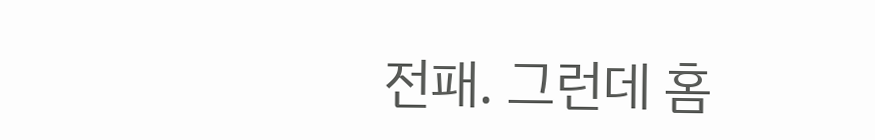전패. 그런데 홈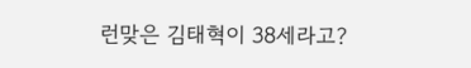런맞은 김태혁이 38세라고?